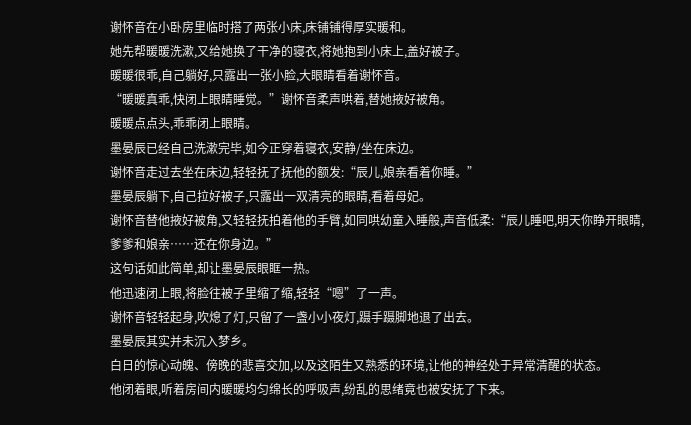谢怀音在小卧房里临时搭了两张小床,床铺铺得厚实暖和。
她先帮暖暖洗漱,又给她换了干净的寝衣,将她抱到小床上,盖好被子。
暖暖很乖,自己躺好,只露出一张小脸,大眼睛看着谢怀音。
“暖暖真乖,快闭上眼睛睡觉。”谢怀音柔声哄着,替她掖好被角。
暖暖点点头,乖乖闭上眼睛。
墨晏辰已经自己洗漱完毕,如今正穿着寝衣,安静/坐在床边。
谢怀音走过去坐在床边,轻轻抚了抚他的额发:“辰儿,娘亲看着你睡。”
墨晏辰躺下,自己拉好被子,只露出一双清亮的眼睛,看着母妃。
谢怀音替他掖好被角,又轻轻抚拍着他的手臂,如同哄幼童入睡般,声音低柔:“辰儿睡吧,明天你睁开眼睛,爹爹和娘亲……还在你身边。”
这句话如此简单,却让墨晏辰眼眶一热。
他迅速闭上眼,将脸往被子里缩了缩,轻轻“嗯”了一声。
谢怀音轻轻起身,吹熄了灯,只留了一盏小小夜灯,蹑手蹑脚地退了出去。
墨晏辰其实并未沉入梦乡。
白日的惊心动魄、傍晚的悲喜交加,以及这陌生又熟悉的环境,让他的神经处于异常清醒的状态。
他闭着眼,听着房间内暖暖均匀绵长的呼吸声,纷乱的思绪竟也被安抚了下来。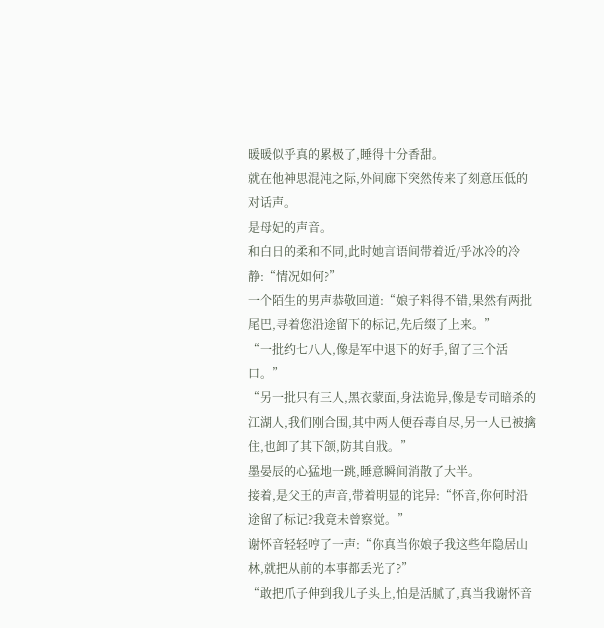暖暖似乎真的累极了,睡得十分香甜。
就在他神思混沌之际,外间廊下突然传来了刻意压低的对话声。
是母妃的声音。
和白日的柔和不同,此时她言语间带着近/乎冰冷的冷静:“情况如何?”
一个陌生的男声恭敬回道:“娘子料得不错,果然有两批尾巴,寻着您沿途留下的标记,先后缀了上来。”
“一批约七八人,像是军中退下的好手,留了三个活口。”
“另一批只有三人,黑衣蒙面,身法诡异,像是专司暗杀的江湖人,我们刚合围,其中两人便吞毒自尽,另一人已被擒住,也卸了其下颌,防其自戕。”
墨晏辰的心猛地一跳,睡意瞬间消散了大半。
接着,是父王的声音,带着明显的诧异:“怀音,你何时沿途留了标记?我竟未曾察觉。”
谢怀音轻轻哼了一声:“你真当你娘子我这些年隐居山林,就把从前的本事都丢光了?”
“敢把爪子伸到我儿子头上,怕是活腻了,真当我谢怀音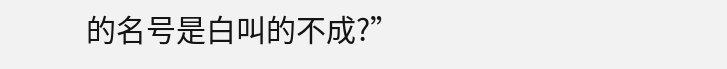的名号是白叫的不成?”